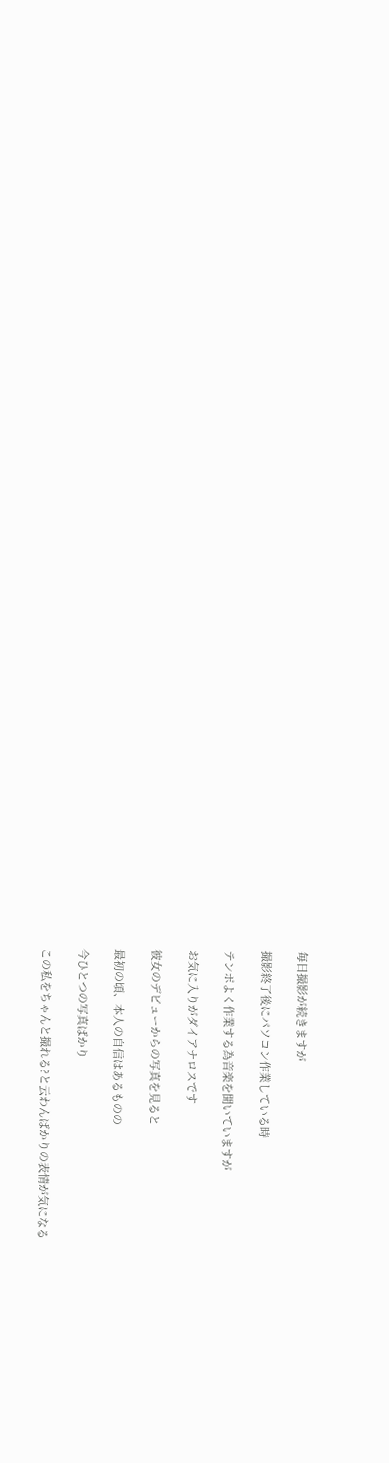毎日撮影が続きますが

撮影終了後にパソコン作業している時

テンポよく作業する為音楽を聞いていますが

お気に入りがダイアナロスです

彼女のデビューからの写真を見ると

最初の頃、本人の自信はあるものの

今ひとつの写真ばかり

この私をちゃんと撮れる?と云わんばかりの表情が気になる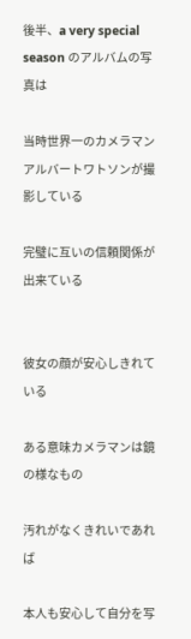後半、a very special season のアルバムの写真は

当時世界一のカメラマン アルバートワトソンが撮影している

完璧に互いの信頼関係が出来ている


彼女の顔が安心しきれている

ある意味カメラマンは鏡の様なもの

汚れがなくきれいであれば

本人も安心して自分を写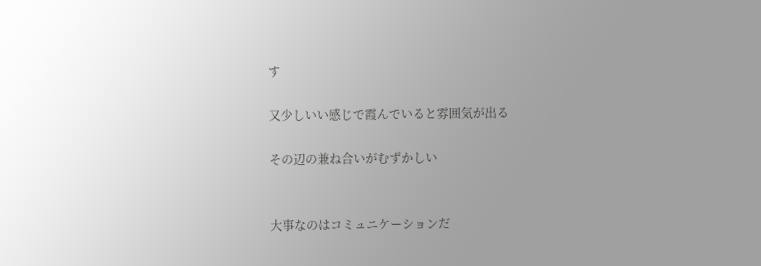す

又少しいい感じで霞んでいると雰囲気が出る

その辺の兼ね合いがむずかしい


大事なのはコミュニケーションだ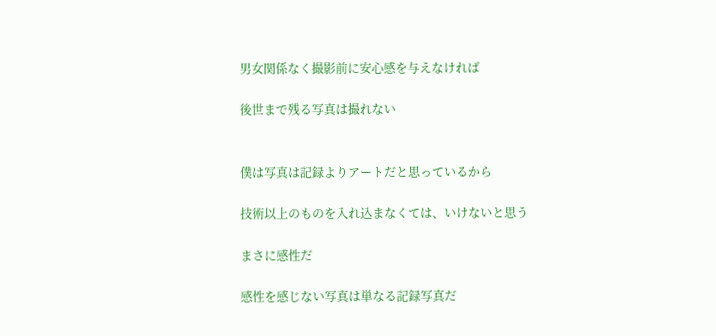男女関係なく撮影前に安心感を与えなければ

後世まで残る写真は撮れない


僕は写真は記録よりアートだと思っているから

技術以上のものを入れ込まなくては、いけないと思う

まさに感性だ

感性を感じない写真は単なる記録写真だ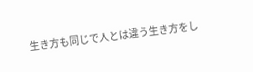生き方も同じで人とは違う生き方をし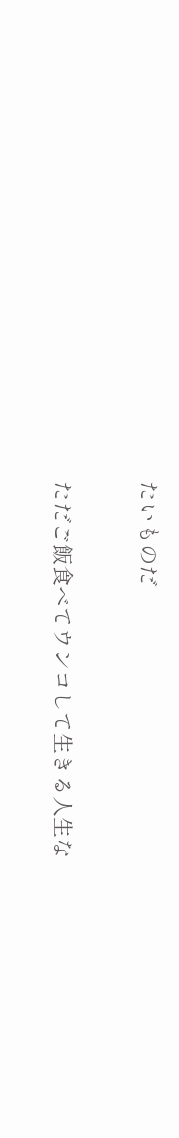たいものだ

ただご飯食べてウンコして生きる人生な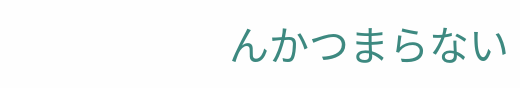んかつまらない